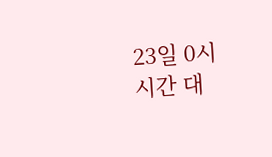23일 0시 시간 대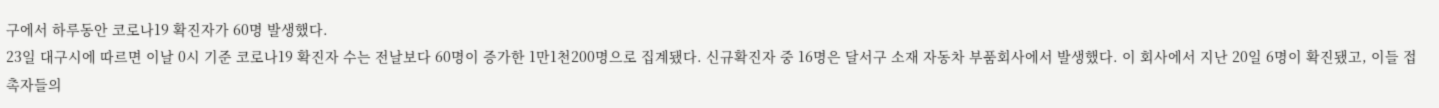구에서 하루동안 코로나19 확진자가 60명 발생했다.
23일 대구시에 따르면 이날 0시 기준 코로나19 확진자 수는 전날보다 60명이 증가한 1만1천200명으로 집계됐다. 신규확진자 중 16명은 달서구 소재 자동차 부품회사에서 발생했다. 이 회사에서 지난 20일 6명이 확진됐고, 이들 접촉자들의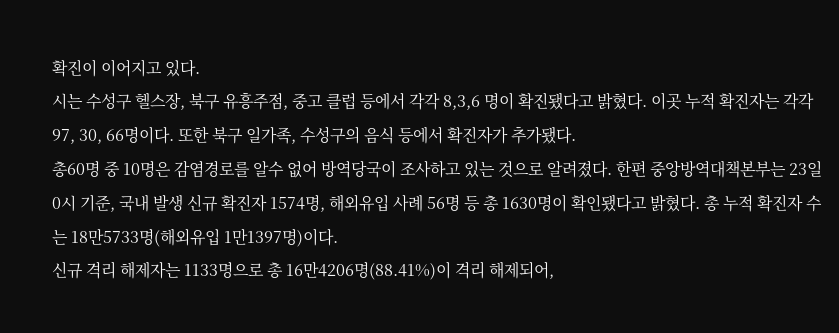확진이 이어지고 있다.
시는 수성구 헬스장, 북구 유흥주점, 중고 클럽 등에서 각각 8,3,6 명이 확진됐다고 밝혔다. 이곳 누적 확진자는 각각 97, 30, 66명이다. 또한 북구 일가족, 수성구의 음식 등에서 확진자가 추가됐다.
총60명 중 10명은 감염경로를 알수 없어 방역당국이 조사하고 있는 것으로 알려졌다. 한편 중앙방역대책본부는 23일 0시 기준, 국내 발생 신규 확진자 1574명, 해외유입 사례 56명 등 총 1630명이 확인됐다고 밝혔다. 총 누적 확진자 수는 18만5733명(해외유입 1만1397명)이다.
신규 격리 해제자는 1133명으로 총 16만4206명(88.41%)이 격리 해제되어,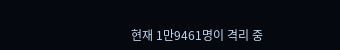현재 1만9461명이 격리 중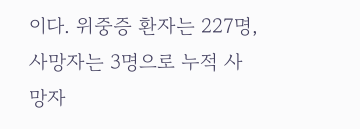이다. 위중증 환자는 227명, 사망자는 3명으로 누적 사망자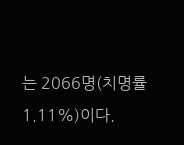는 2066명(치명률 1.11%)이다.